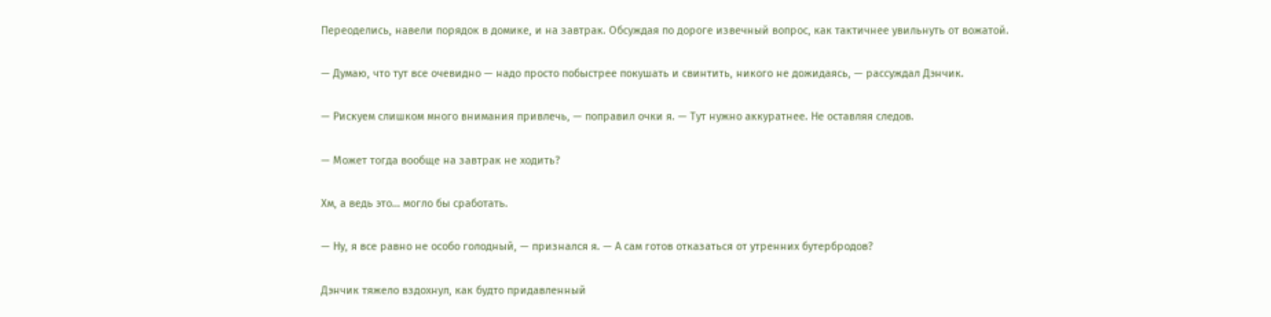Переоделись, навели порядок в домике, и на завтрак. Обсуждая по дороге извечный вопрос, как тактичнее увильнуть от вожатой.

— Думаю, что тут все очевидно — надо просто побыстрее покушать и свинтить, никого не дожидаясь, — рассуждал Дэнчик.

— Рискуем слишком много внимания привлечь, — поправил очки я. — Тут нужно аккуратнее. Не оставляя следов.

— Может тогда вообще на завтрак не ходить?

Хм, а ведь это… могло бы сработать.

— Ну, я все равно не особо голодный, — признался я. — А сам готов отказаться от утренних бутербродов?

Дэнчик тяжело вздохнул, как будто придавленный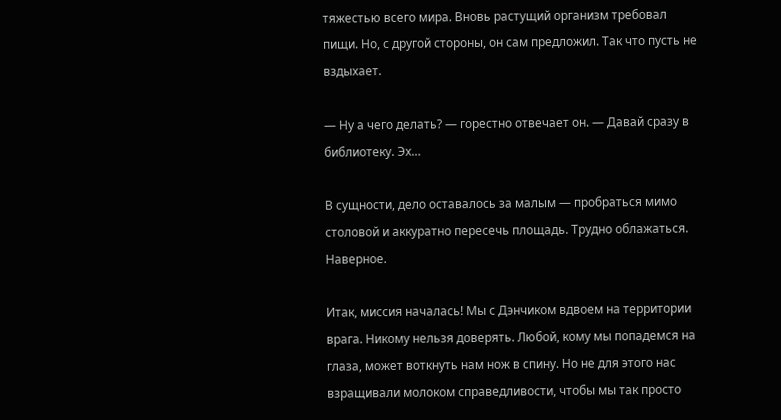тяжестью всего мира. Вновь растущий организм требовал пищи. Но, с другой стороны, он сам предложил. Так что пусть не вздыхает.

— Ну а чего делать? — горестно отвечает он. — Давай сразу в библиотеку. Эх…

В сущности, дело оставалось за малым — пробраться мимо столовой и аккуратно пересечь площадь. Трудно облажаться. Наверное.

Итак, миссия началась! Мы с Дэнчиком вдвоем на территории врага. Никому нельзя доверять. Любой, кому мы попадемся на глаза, может воткнуть нам нож в спину. Но не для этого нас взращивали молоком справедливости, чтобы мы так просто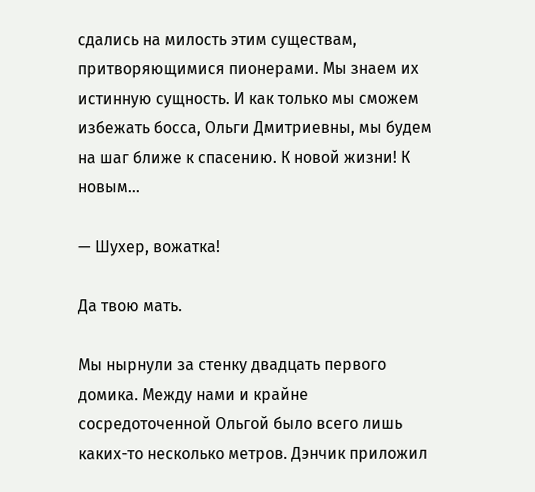сдались на милость этим существам, притворяющимися пионерами. Мы знаем их истинную сущность. И как только мы сможем избежать босса, Ольги Дмитриевны, мы будем на шаг ближе к спасению. К новой жизни! К новым…

— Шухер, вожатка!

Да твою мать.

Мы нырнули за стенку двадцать первого домика. Между нами и крайне сосредоточенной Ольгой было всего лишь каких-то несколько метров. Дэнчик приложил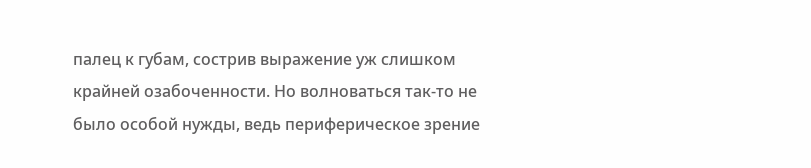палец к губам, сострив выражение уж слишком крайней озабоченности. Но волноваться так-то не было особой нужды, ведь периферическое зрение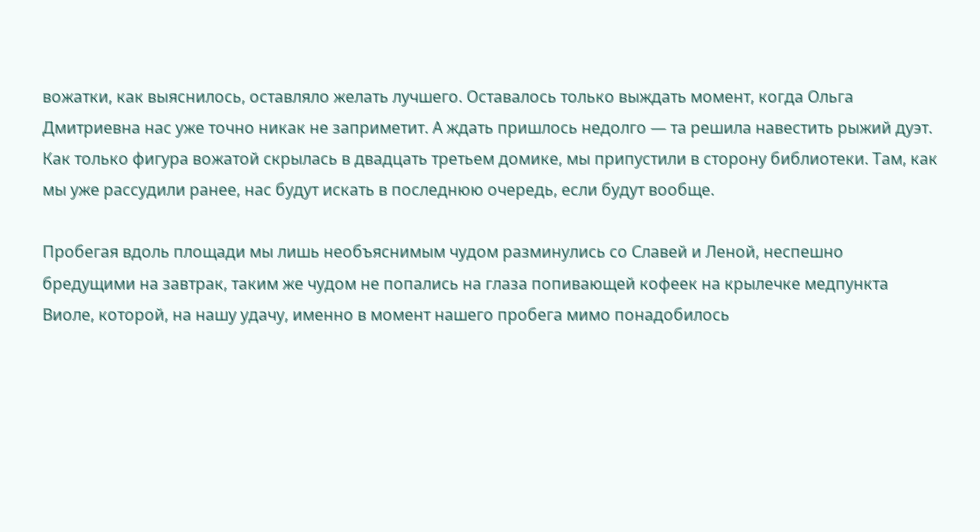вожатки, как выяснилось, оставляло желать лучшего. Оставалось только выждать момент, когда Ольга Дмитриевна нас уже точно никак не заприметит. А ждать пришлось недолго — та решила навестить рыжий дуэт. Как только фигура вожатой скрылась в двадцать третьем домике, мы припустили в сторону библиотеки. Там, как мы уже рассудили ранее, нас будут искать в последнюю очередь, если будут вообще.

Пробегая вдоль площади мы лишь необъяснимым чудом разминулись со Славей и Леной, неспешно бредущими на завтрак, таким же чудом не попались на глаза попивающей кофеек на крылечке медпункта Виоле, которой, на нашу удачу, именно в момент нашего пробега мимо понадобилось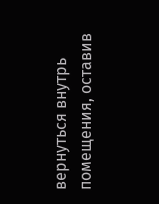вернуться внутрь помещения, оставив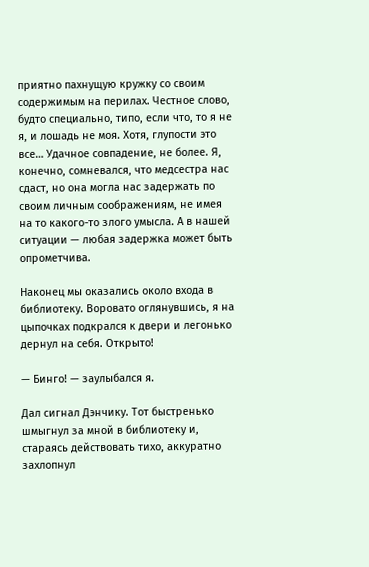приятно пахнущую кружку со своим содержимым на перилах. Честное слово, будто специально, типо, если что, то я не я, и лошадь не моя. Хотя, глупости это все… Удачное совпадение, не более. Я, конечно, сомневался, что медсестра нас сдаст, но она могла нас задержать по своим личным соображениям, не имея на то какого-то злого умысла. А в нашей ситуации — любая задержка может быть опрометчива.

Наконец мы оказались около входа в библиотеку. Воровато оглянувшись, я на цыпочках подкрался к двери и легонько дернул на себя. Открыто!

— Бинго! — заулыбался я.

Дал сигнал Дэнчику. Тот быстренько шмыгнул за мной в библиотеку и, стараясь действовать тихо, аккуратно захлопнул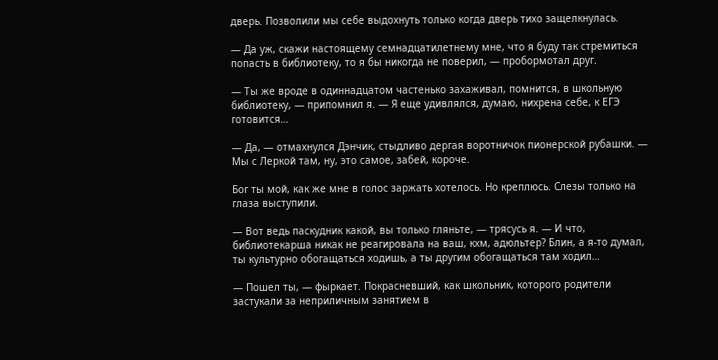дверь. Позволили мы себе выдохнуть только когда дверь тихо защелкнулась.

— Да уж, скажи настоящему семнадцатилетнему мне, что я буду так стремиться попасть в библиотеку, то я бы никогда не поверил, — пробормотал друг.

— Ты же вроде в одиннадцатом частенько захаживал, помнится, в школьную библиотеку, — припомнил я. — Я еще удивлялся, думаю, нихрена себе, к ЕГЭ готовится…

— Да, — отмахнулся Дэнчик, стыдливо дергая воротничок пионерской рубашки. — Мы с Леркой там, ну, это самое, забей, короче.

Бог ты мой, как же мне в голос заржать хотелось. Но креплюсь. Слезы только на глаза выступили.

— Вот ведь паскудник какой, вы только гляньте, — трясусь я. — И что, библиотекарша никак не реагировала на ваш, кхм, адюльтер? Блин, а я-то думал, ты культурно обогащаться ходишь, а ты другим обогащаться там ходил…

— Пошел ты, — фыркает. Покрасневший, как школьник, которого родители застукали за неприличным занятием в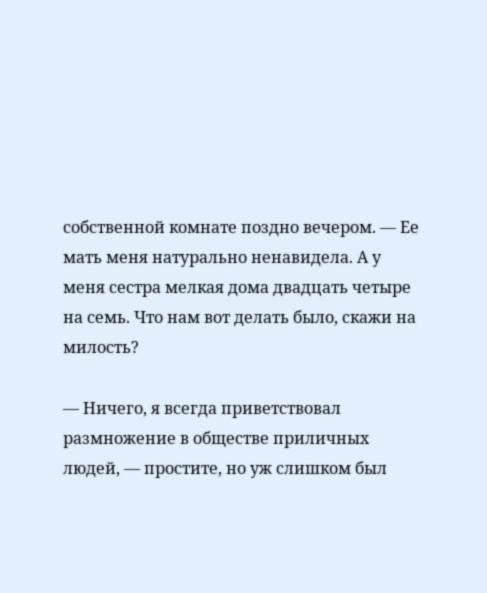собственной комнате поздно вечером. — Ее мать меня натурально ненавидела. А у меня сестра мелкая дома двадцать четыре на семь. Что нам вот делать было, скажи на милость?

— Ничего, я всегда приветствовал размножение в обществе приличных людей, — простите, но уж слишком был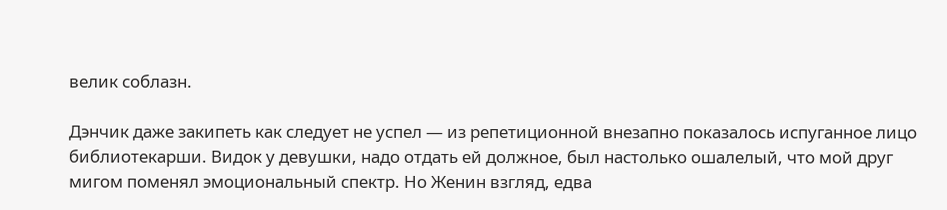велик соблазн.

Дэнчик даже закипеть как следует не успел — из репетиционной внезапно показалось испуганное лицо библиотекарши. Видок у девушки, надо отдать ей должное, был настолько ошалелый, что мой друг мигом поменял эмоциональный спектр. Но Женин взгляд, едва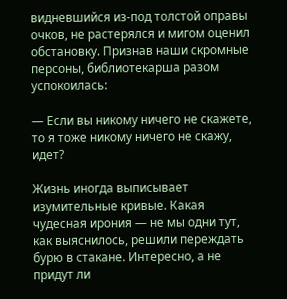видневшийся из-под толстой оправы очков, не растерялся и мигом оценил обстановку. Признав наши скромные персоны, библиотекарша разом успокоилась:

— Если вы никому ничего не скажете, то я тоже никому ничего не скажу, идет?

Жизнь иногда выписывает изумительные кривые. Какая чудесная ирония — не мы одни тут, как выяснилось, решили переждать бурю в стакане. Интересно, а не придут ли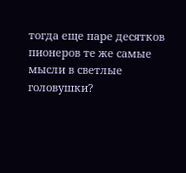тогда еще паре десятков пионеров те же самые мысли в светлые головушки?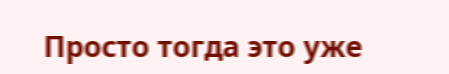Просто тогда это уже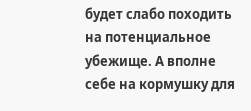будет слабо походить на потенциальное убежище. А вполне себе на кормушку для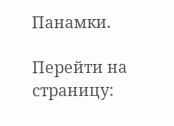Панамки.

Перейти на страницу: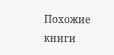Похожие книги